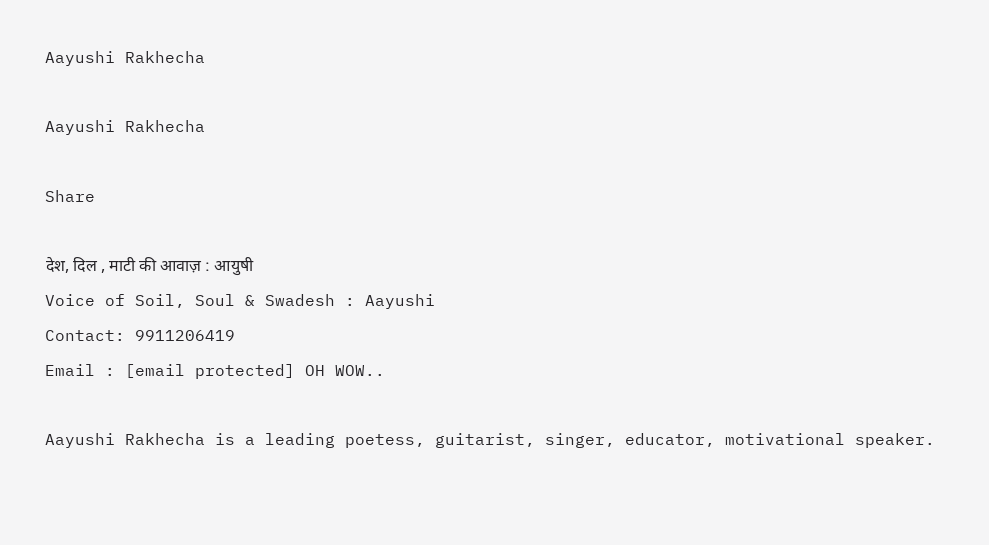Aayushi Rakhecha

Aayushi Rakhecha

Share

देश, दिल , माटी की आवाज़ : आयुषी
Voice of Soil, Soul & Swadesh : Aayushi
Contact: 9911206419
Email : [email protected] OH WOW..

Aayushi Rakhecha is a leading poetess, guitarist, singer, educator, motivational speaker.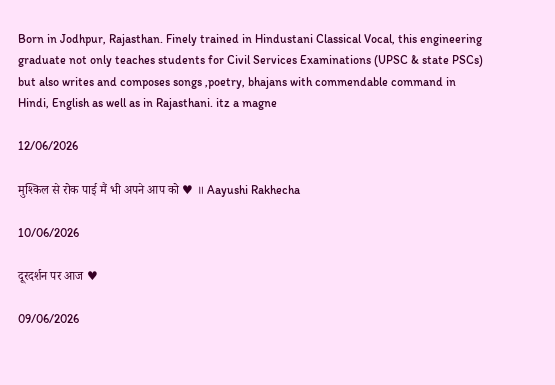Born in Jodhpur, Rajasthan. Finely trained in Hindustani Classical Vocal, this engineering graduate not only teaches students for Civil Services Examinations (UPSC & state PSCs) but also writes and composes songs ,poetry, bhajans with commendable command in Hindi, English as well as in Rajasthani. itz a magne

12/06/2026

मुश्किल से रोक पाई मैं भी अपने आप को ♥ ॥ Aayushi Rakhecha

10/06/2026

दूरदर्शन पर आज ♥

09/06/2026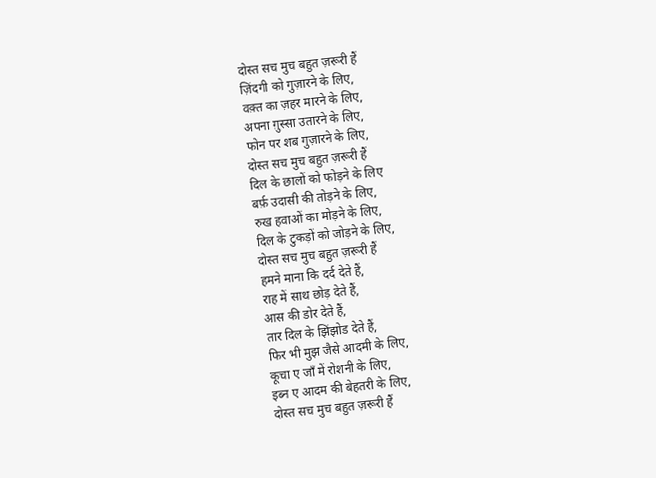दोस्त सच मुच बहुत ज़रूरी हैं
ज़िंदगी को गुज़ारने के लिए,
वक़्त का ज़हर मारने के लिए,
अपना ग़ुस्सा उतारने के लिए,
फोन पर शब गुज़ारने के लिए,
दोस्त सच मुच बहुत ज़रूरी हैं
दिल के छालों को फोड़ने के लिए
बर्फ़ उदासी की तोड़ने के लिए,
रुख हवाओं का मोड़ने के लिए,
दिल के टुकड़ों को जोड़ने के लिए,
दोस्त सच मुच बहुत ज़रूरी हैं
हमने माना कि दर्द देते हैं,
राह में साथ छोड़ देते हैं,
आस की डोर देते हैं,
तार दिल के झिंझोड देते हैं,
फिर भी मुझ जैसे आदमी के लिए,
कूचा ए जाँ में रोशनी के लिए,
इब्न ए आदम की बेहतरी के लिए,
दोस्त सच मुच बहुत ज़रूरी हैं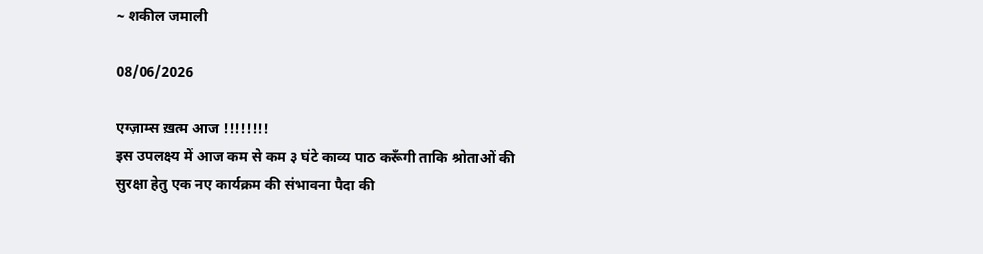~ शकील जमाली

08/06/2026

एग्ज़ाम्स ख़त्म आज !!!!!!!!
इस उपलक्ष्य में आज कम से कम ३ घंटे काव्य पाठ करूँगी ताकि श्रोताओं की सुरक्षा हेतु एक नए कार्यक्रम की संभावना पैदा की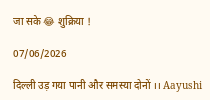जा सके 😂 शुक्रिया !

07/06/2026

दिल्ली उड़ गया पानी और समस्या दोनों ।। Aayushi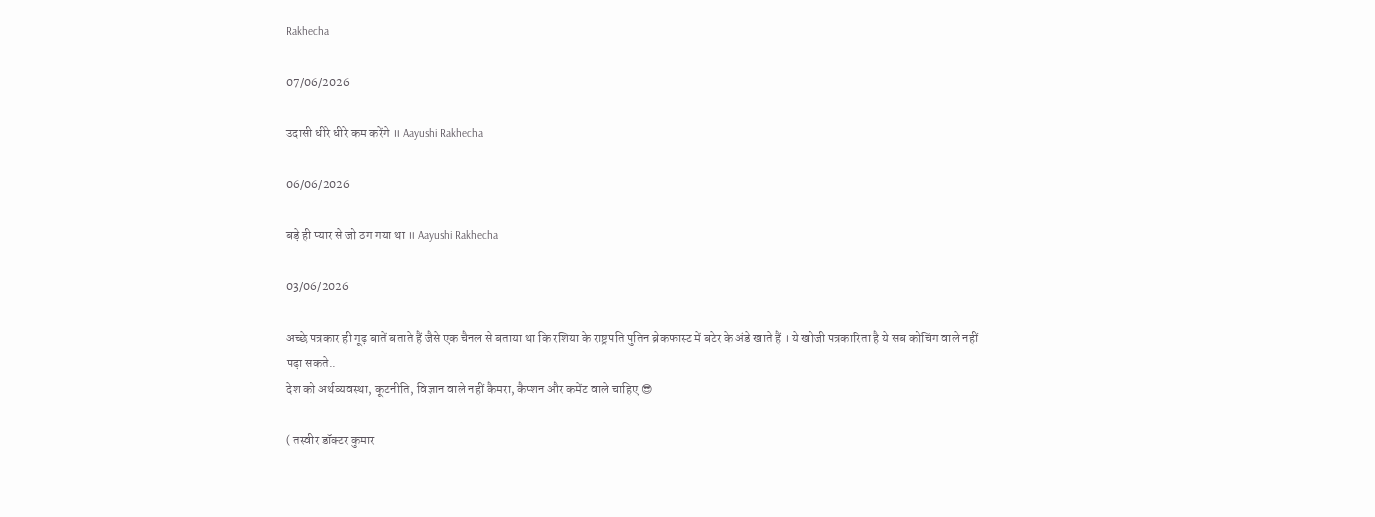Rakhecha

07/06/2026

उदासी धीरे धीरे कम करेंगे ॥ Aayushi Rakhecha

06/06/2026

बड़े ही प्यार से जो ठग गया था ॥ Aayushi Rakhecha

03/06/2026

अच्छे पत्रकार ही गूढ़ बातें बताते हैं जैसे एक चैनल से बताया था कि रशिया के राष्ट्रपति पुतिन ब्रेकफास्ट में बटेर के अंडे खाते हैं । ये खोजी पत्रकारिता है ये सब कोचिंग वाले नहीं पढ़ा सकते..
देश को अर्थव्यवस्था, कूटनीति, विज्ञान वाले नहीं कैमरा, कैप्शन और कमेंट वाले चाहिए 😎

( तस्वीर डॉक्टर कुमार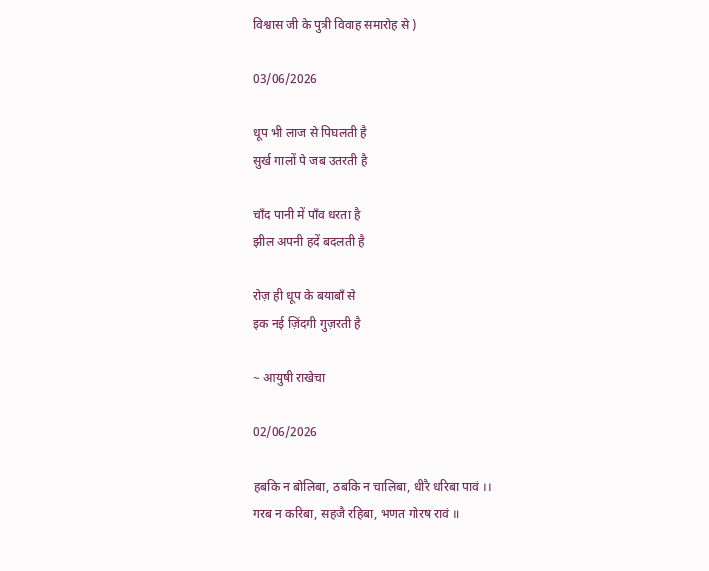विश्वास जी के पुत्री विवाह समारोह से )

03/06/2026

धूप भी लाज से पिघलती है
सुर्ख गालों पे जब उतरती है

चाँद पानी में पाँव धरता है
झील अपनी हदें बदलती है

रोज़ ही धूप के बयाबाँ से
इक नई ज़िंदगी गुज़रती है

~ आयुषी राखेचा

02/06/2026

हबकि न बोलिबा, ठबकि न चालिबा, धीरै धरिबा पावं ।।
गरब न करिबा, सहजै रहिबा, भणत गोरष रावं ॥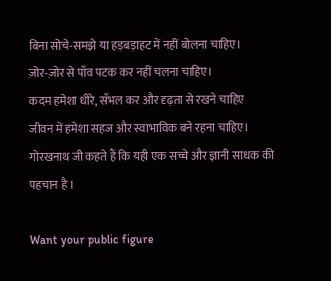बिना सोचे-समझे या हड़बड़ाहट में नहीं बोलना चाहिए।
ज़ोर-ज़ोर से पाँव पटक कर नहीं चलना चाहिए।
कदम हमेशा धीरे, सँभल कर और दृढ़ता से रखने चाहिए
जीवन में हमेशा सहज और स्वाभाविक बने रहना चाहिए।
गोरखनाथ जी कहते हैं कि यही एक सच्चे और ज्ञानी साधक की पहचान है ।

Want your public figure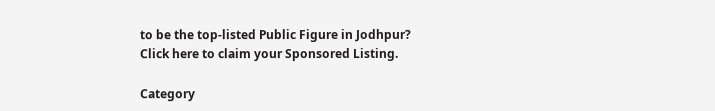to be the top-listed Public Figure in Jodhpur?
Click here to claim your Sponsored Listing.

Category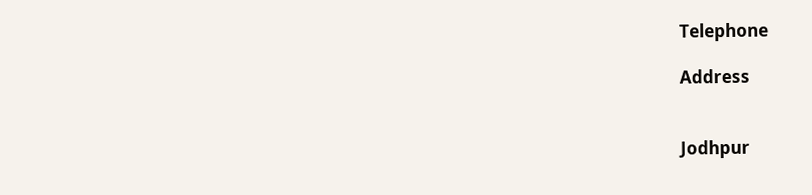Telephone

Address


Jodhpur